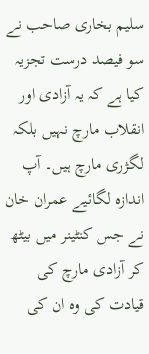سلیم بخاری صاحب نے سو فیصد درست تجزیہ کیا ہے کہ یہ آزادی اور انقلاب مارچ نہیں بلکہ لگژری مارچ ہیں۔ آپ اندازہ لگائیے عمران خان نے جس کنٹینر میں بیٹھ کر آزادی مارچ کی قیادت کی وہ ان کی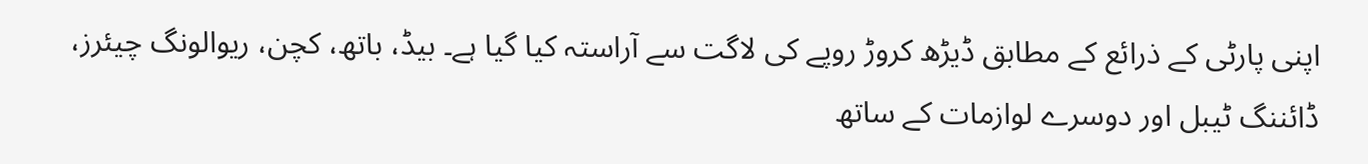اپنی پارٹی کے ذرائع کے مطابق ڈیڑھ کروڑ روپے کی لاگت سے آراستہ کیا گیا ہے۔ بیڈ، باتھ، کچن، ریوالونگ چیئرز، ڈائننگ ٹیبل اور دوسرے لوازمات کے ساتھ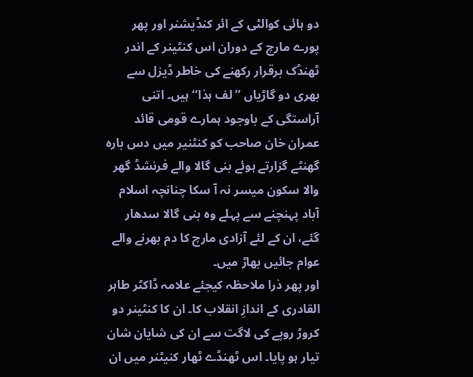دو ہائی کوالٹی کے ائر کنڈیشنر اور پھر پورے مارچ کے دوران اس کنٹینر کے اندر ٹھنڈک برقرار رکھنے کی خاطر ڈیزل سے بھری دو گاڑیاں ’’لف ہذا‘‘ ہیں۔ اتنی آراستگی کے باوجود ہمارے قومی قائد عمران خان صاحب کو کنٹنیر میں دس بارہ گھنٹے گزارتے ہوئے بنی گالا والے فرنشڈ گھر والا سکون میسر نہ آ سکا چنانچہ اسلام آباد پہنچنے سے پہلے وہ بنی گالا سدھار گئے، ان کے لئے آزادی مارچ کا دم بھرنے والے عوام جائیں بھاڑ میں۔
اور پھر ذرا ملاحظہ کیجئے علامہ ڈاکٹر طاہر القادری کے اندازِ انقلاب کا۔ ان کا کنٹینر دو کروڑ روپے کی لاگت سے ان کی شایان شان تیار ہو پایا۔ اس ٹھنڈے ٹھار کنیٹنر میں ان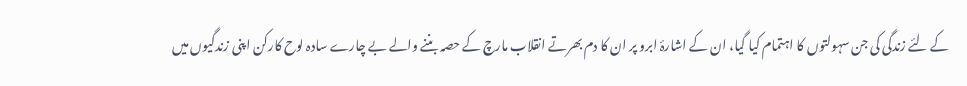کے لئے زندگی کی جن سہولتوں کا اہتمام کیا گیا، ان کے اشارۂ ابرو پر ان کا دم بھرتے انقلاب مارچ کے حصہ بننے والے بے چارے سادہ لوح کارکن اپنی زندگیوں میں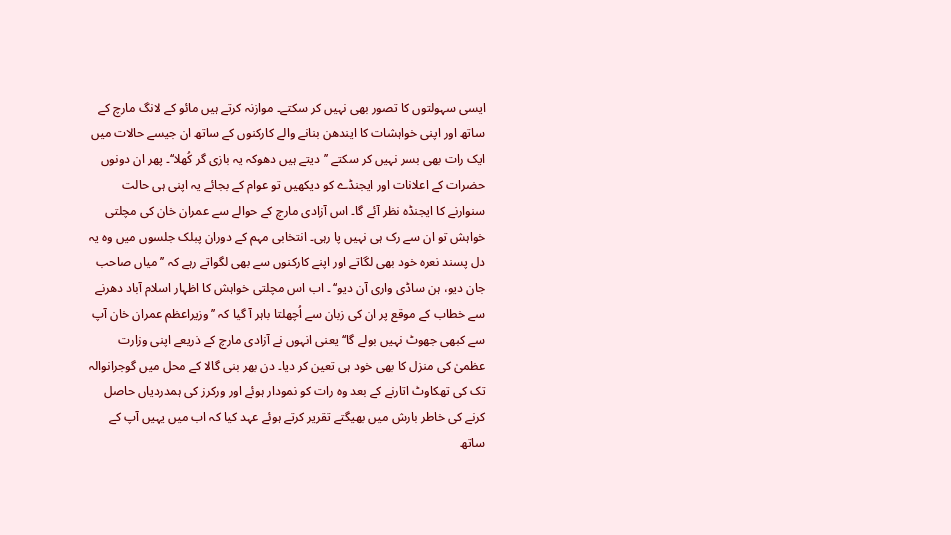ایسی سہولتوں کا تصور بھی نہیں کر سکتے۔ موازنہ کرتے ہیں مائو کے لانگ مارچ کے ساتھ اور اپنی خواہشات کا ایندھن بنانے والے کارکنوں کے ساتھ ان جیسے حالات میں ایک رات بھی بسر نہیں کر سکتے ’’دیتے ہیں دھوکہ یہ بازی گر کُھلا‘‘۔ پھر ان دونوں حضرات کے اعلانات اور ایجنڈے کو دیکھیں تو عوام کے بجائے یہ اپنی ہی حالت سنوارنے کا ایجنڈہ نظر آئے گا۔ اس آزادی مارچ کے حوالے سے عمران خان کی مچلتی خواہش تو ان سے رک ہی نہیں پا رہی۔ انتخابی مہم کے دوران پبلک جلسوں میں وہ یہ دل پسند نعرہ خود بھی لگاتے اور اپنے کارکنوں سے بھی لگواتے رہے کہ ’’میاں صاحب جان دیو، ہن ساڈی واری آن دیو‘‘ ۔ اب اس مچلتی خواہش کا اظہار اسلام آباد دھرنے سے خطاب کے موقع پر ان کی زبان سے اُچھلتا باہر آ گیا کہ ’’وزیراعظم عمران خان آپ سے کبھی جھوٹ نہیں بولے گا‘‘ یعنی انہوں نے آزادی مارچ کے ذریعے اپنی وزارت عظمیٰ کی منزل کا بھی خود ہی تعین کر دیا۔ دن بھر بنی گالا کے محل میں گوجرانوالہ تک کی تھکاوٹ اتارنے کے بعد وہ رات کو نمودار ہوئے اور ورکرز کی ہمدردیاں حاصل کرنے کی خاطر بارش میں بھیگتے تقریر کرتے ہوئے عہد کیا کہ اب میں یہیں آپ کے ساتھ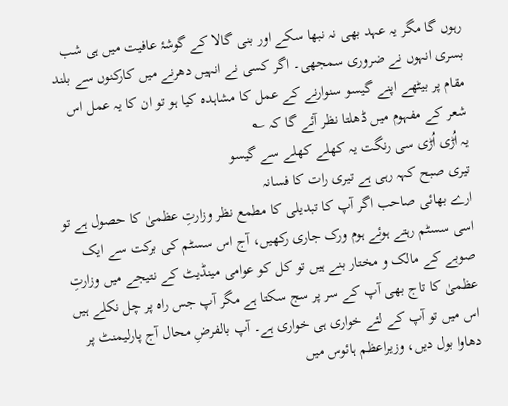رہوں گا مگر یہ عہد بھی نہ نبھا سکے اور بنی گالا کے گوشۂ عافیت میں ہی شب بسری انہوں نے ضروری سمجھی۔ اگر کسی نے انہیں دھرنے میں کارکنوں سے بلند مقام پر بیٹھے اپنے گیسو سنوارنے کے عمل کا مشاہدہ کیا ہو تو ان کا یہ عمل اس شعر کے مفہوم میں ڈھلتا نظر آئے گا کہ ؎
یہ اُڑی اُڑی سی رنگت یہ کھلے کھلے سے گیسو
تیری صبح کہہ رہی ہے تیری رات کا فسانہ
ارے بھائی صاحب اگر آپ کا تبدیلی کا مطمع نظر وزارتِ عظمیٰ کا حصول ہے تو اسی سسٹم رہتے ہوئے ہوم ورک جاری رکھیں، آج اس سسٹم کی برکت سے ایک صوبے کے مالک و مختار بنے ہیں تو کل کو عوامی مینڈیٹ کے نتیجے میں وزارتِ عظمیٰ کا تاج بھی آپ کے سر پر سج سکتا ہے مگر آپ جس راہ پر چل نکلے ہیں اس میں تو آپ کے لئے خواری ہی خواری ہے۔ آپ بالفرضِ محال آج پارلیمنٹ پر دھاوا بول دیں، وزیراعظم ہائوس میں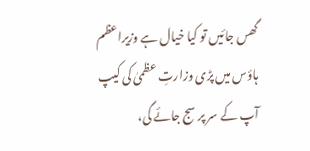گھس جائیں تو کیا خیال ہے وزیراعظم ہاؤس میں پڑی وزارتِ عظمیٰ کی کیپ آپ کے سر پر سج جائے گی،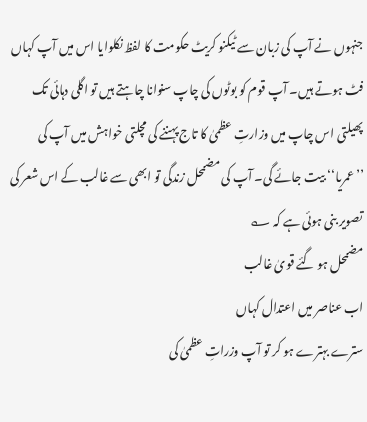جنہوں نے آپ کی زبان سے ٹیکنو کریٹ حکومت کا لفظ نکلوایا اس میں آپ کہاں فٹ ہوتے ہیں۔ آپ قوم کو بوٹوں کی چاپ سنوانا چاہتے ہیں تو اگلی دہائی تک پھیلتی اس چاپ میں وزارتِ عظمیٰ کا تاج پہننے کی مچلتی خواہش میں آپ کی ’’عمریا‘‘ بیت جائے گی۔ آپ کی مضمحل زندگی تو ابھی سے غالب کے اس شعر کی تصویر بنی ہوئی ہے کہ ؎
مضمحل ہو گئے قویٰ غالب
اب عناصر میں اعتدال کہاں
سترے بہترے ہو کر تو آپ وزراتِ عظمیٰ کی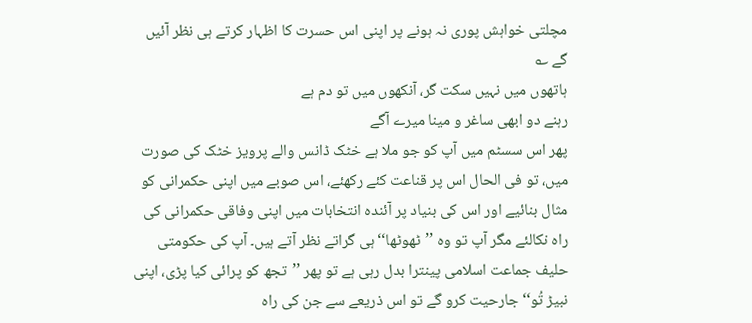مچلتی خواہش پوری نہ ہونے پر اپنی اس حسرت کا اظہار کرتے ہی نظر آئیں گے ؎
ہاتھوں میں نہیں سکت گر، آنکھوں میں تو دم ہے
رہنے دو ابھی ساغر و مینا میرے آگے
پھر اس سسٹم میں آپ کو جو ملا ہے خٹک ڈانس والے پرویز خٹک کی صورت میں، تو فی الحال اس پر قناعت کئے رکھئے، اس صوبے میں اپنی حکمرانی کو مثال بنائیے اور اس کی بنیاد پر آئندہ انتخابات میں اپنی وفاقی حکمرانی کی راہ نکالئے مگر آپ تو وہ ’’ٹھوٹھا‘‘ ہی گراتے نظر آتے ہیں۔ آپ کی حکومتی حلیف جماعت اسلامی پینترا بدل رہی ہے تو پھر ’’تجھ کو پرائی کیا پڑی، اپنی نبیڑ تُو‘‘ جارحیت کرو گے تو اس ذریعے سے جن کی راہ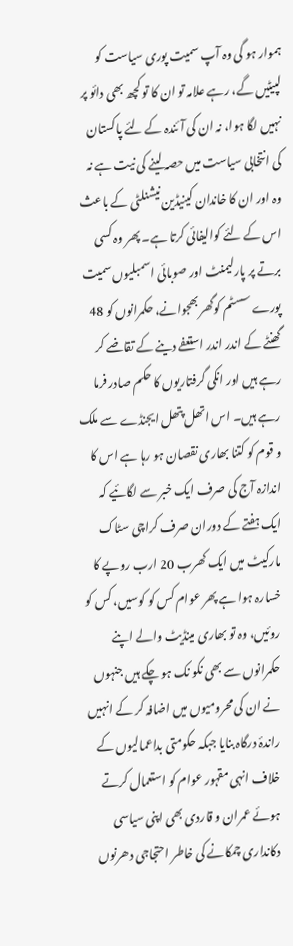ہموار ہو گی وہ آپ سمیت پوری سیاست کو لپیٹیں گے، رہے علامہ تو ان کا تو کچھ بھی دائو پر نہیں لگا ہوا، نہ ان کی آئندہ کے لئے پاکستان کی انتخابی سیاست میں حصہ لینے کی نیت ہے نہ وہ اور ان کا خاندان کینیڈین نیشنلٹی کے باعث اس کے لئے کوالیفائی کرتا ہے۔ پھر وہ کسی برتے پر پارلیمنٹ اور صوبائی اسمبلیوں سمیت پورے سسٹم کوگھر بھجوانے، حکمرانوں کو 48 گھنٹے کے اندر اندر استعفے دینے کے تقاضے کر رہے ہیں اور انکی گرفتاریوں کا حکم صادر فرما رہے ہیں۔ اس اتھل پتھل ایجنڈے سے ملک و قوم کو کتنا بھاری نقصان ہو رہا ہے اس کا اندازہ آج کی صرف ایک خبر سے لگائیے کہ ایک ہفتے کے دوران صرف کراچی سٹاک مارکیٹ میں ایک کھرب 20 ارب روپے کا خسارہ ہوا ہے پھر عوام کس کو کوسیں، کس کو روئیں، وہ تو بھاری مینڈیٹ والے اپنے حکمرانوں سے بھی نکو نک ہو چکے ہیں جنہوں نے ان کی محرومیوں میں اضافہ کر کے انہیں راندۂ درگاہ بنایا جبکہ حکومتی بداعمالیوں کے خلاف انہی مقہور عوام کو استعمال کرتے ہوئے عمران و قاردی بھی اپنی سیاسی دکانداری چمکانے کی خاطر احتجاجی دھرنوں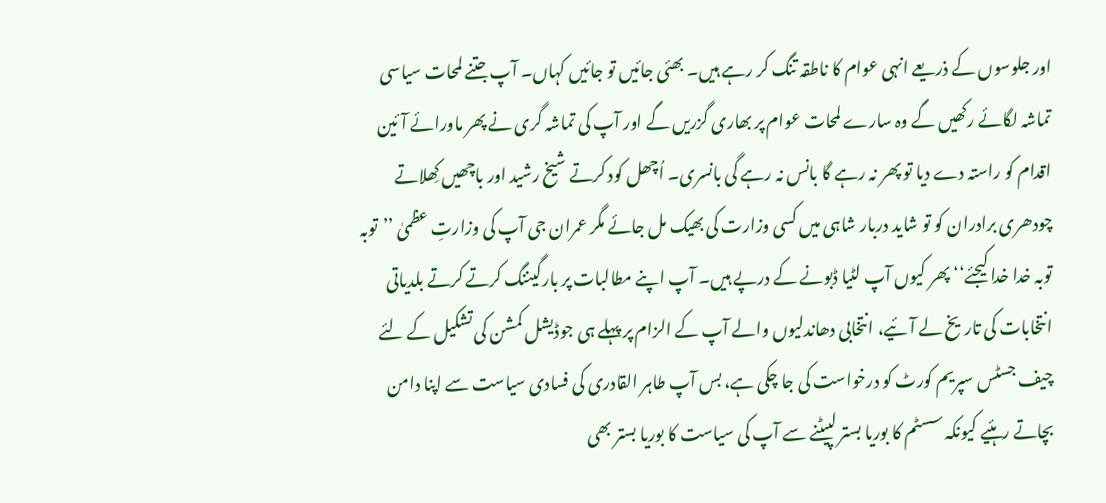اور جلوسوں کے ذریعے انہی عوام کا ناطقہ تنگ کر رہے ہیں۔ بھئی جائیں تو جائیں کہاں۔ آپ جتنے لمحات سیاسی تماشہ لگائے رکھیں گے وہ سارے لمحات عوام پر بھاری گزریں گے اور آپ کی تماشہ گری نے پھر ماورائے آئین اقدام کو راستہ دے دیا تو پھر نہ رہے گا بانس نہ رہے گی بانسری۔ اُچھل کود کرتے شیخ رشید اور باچھیں کِھلاتے چودھری برادران کو تو شاید دربار شاہی میں کسی وزارت کی بھیک مل جائے مگر عمران جی آپ کی وزارتِ عظمیٰ ’’توبہ توبہ خدا خدا کیجئے‘‘ پھر کیوں آپ لٹیا ڈبونے کے درپے ہیں۔ آپ اپنے مطالبات پر بارگیننگ کرتے کرتے بلدیاتی انتخابات کی تاریخ لے آئیے، انتخابی دھاندلیوں والے آپ کے الزام پر پہلے ہی جوڈیشل کمشن کی تشکیل کے لئے چیف جسٹس سپریم کورٹ کو درخواست کی جا چکی ہے، بس آپ طاہر القادری کی فسادی سیاست سے اپنا دامن بچاتے رہئیے کیونکہ سسٹم کا بوریا بستر لپیٹنے سے آپ کی سیاست کا بوریا بستر بھی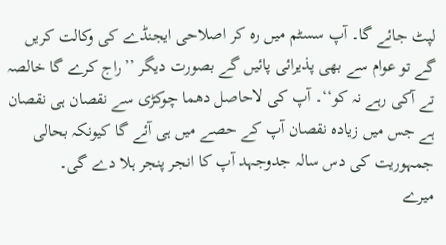لپٹ جائے گا۔ آپ سسٹم میں رہ کر اصلاحی ایجنڈے کی وکالت کریں گے تو عوام سے بھی پذیرائی پائیں گے بصورت دیگر ’’راج کرے گا خالصہ تے آکی رہے نہ کو‘‘۔ آپ کی لاحاصل دھما چوکڑی سے نقصان ہی نقصان ہے جس میں زیادہ نقصان آپ کے حصے میں ہی آئے گا کیونکہ بحالی جمہوریت کی دس سالہ جدوجہد آپ کا انجر پنجر ہلا دے گی۔
میرے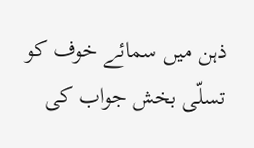ذہن میں سمائے خوف کو تسلّی بخش جواب کی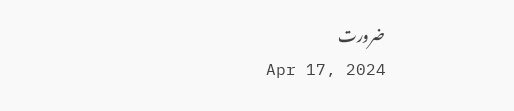ضرورت
Apr 17, 2024